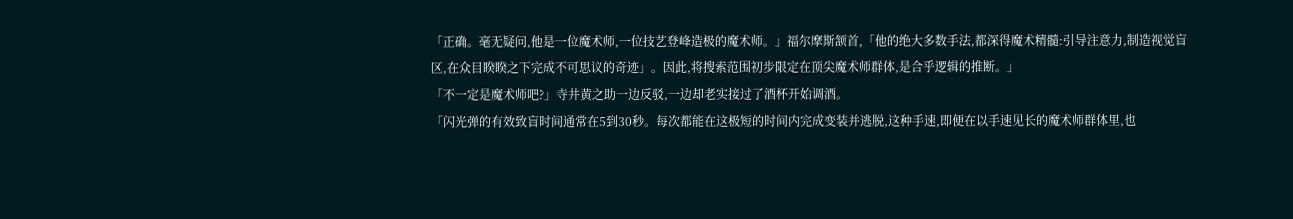「正确。毫无疑问,他是一位魔术师,一位技艺登峰造极的魔术师。」福尔摩斯颔首,「他的绝大多数手法,都深得魔术精髓:引导注意力,制造视觉盲区,在众目睽睽之下完成不可思议的奇迹」。因此,将搜索范围初步限定在顶尖魔术师群体,是合乎逻辑的推断。」
「不一定是魔术师吧?」寺井黄之助一边反驳,一边却老实接过了酒杯开始调酒。
「闪光弹的有效致盲时间通常在5到30秒。每次都能在这极短的时间内完成变装并逃脱,这种手速,即便在以手速见长的魔术师群体里,也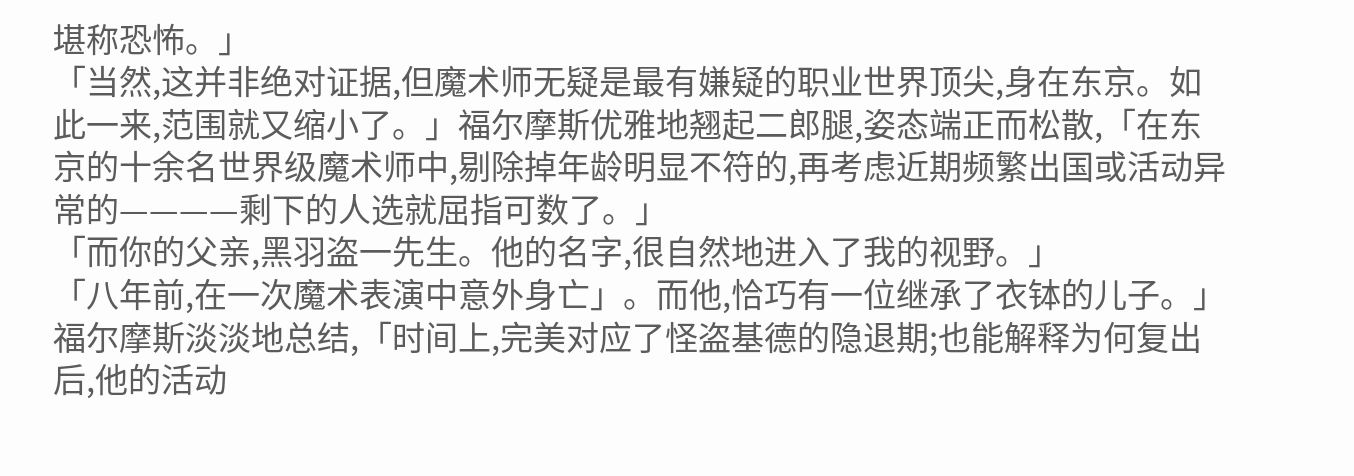堪称恐怖。」
「当然,这并非绝对证据,但魔术师无疑是最有嫌疑的职业世界顶尖,身在东京。如此一来,范围就又缩小了。」福尔摩斯优雅地翘起二郎腿,姿态端正而松散,「在东京的十余名世界级魔术师中,剔除掉年龄明显不符的,再考虑近期频繁出国或活动异常的————剩下的人选就屈指可数了。」
「而你的父亲,黑羽盗一先生。他的名字,很自然地进入了我的视野。」
「八年前,在一次魔术表演中意外身亡」。而他,恰巧有一位继承了衣钵的儿子。」福尔摩斯淡淡地总结,「时间上,完美对应了怪盗基德的隐退期;也能解释为何复出后,他的活动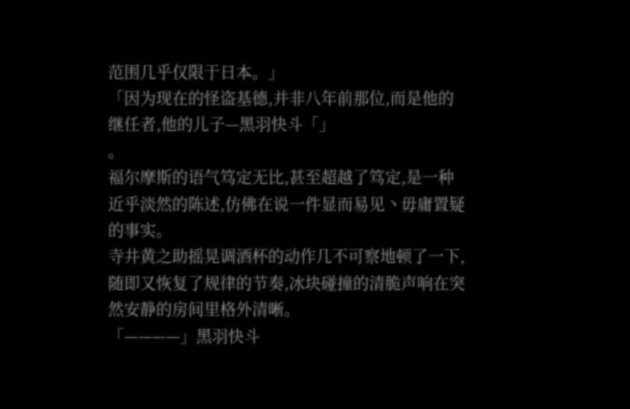范围几乎仅限于日本。」
「因为现在的怪盗基德,并非八年前那位,而是他的继任者,他的儿子—黑羽快斗「」
。
福尔摩斯的语气笃定无比,甚至超越了笃定,是一种近乎淡然的陈述,仿佛在说一件显而易见丶毋庸置疑的事实。
寺井黄之助摇晃调酒杯的动作几不可察地顿了一下,随即又恢复了规律的节奏,冰块碰撞的清脆声响在突然安静的房间里格外清晰。
「————」黑羽快斗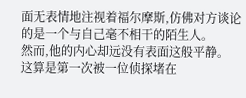面无表情地注视着福尔摩斯,仿佛对方谈论的是一个与自己毫不相干的陌生人。
然而,他的内心却远没有表面这般平静。
这算是第一次被一位侦探堵在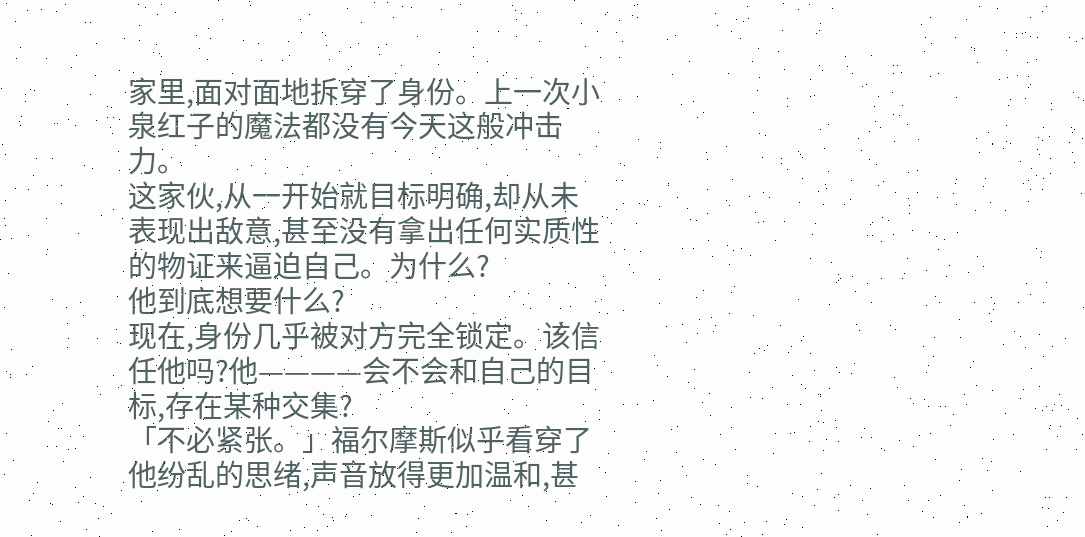家里,面对面地拆穿了身份。上一次小泉红子的魔法都没有今天这般冲击力。
这家伙,从一开始就目标明确,却从未表现出敌意,甚至没有拿出任何实质性的物证来逼迫自己。为什么?
他到底想要什么?
现在,身份几乎被对方完全锁定。该信任他吗?他————会不会和自己的目标,存在某种交集?
「不必紧张。」福尔摩斯似乎看穿了他纷乱的思绪,声音放得更加温和,甚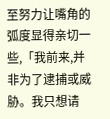至努力让嘴角的弧度显得亲切一些,「我前来,并非为了逮捕或威胁。我只想请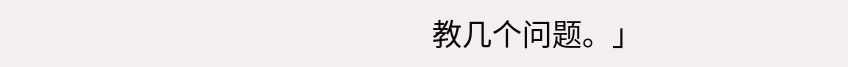教几个问题。」